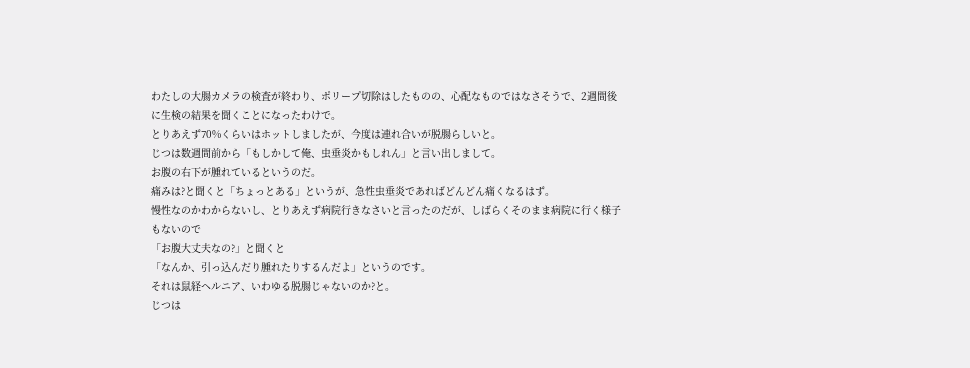わたしの大腸カメラの検査が終わり、ポリープ切除はしたものの、心配なものではなさそうで、2週間後に生検の結果を聞くことになったわけで。
とりあえず70%くらいはホットしましたが、今度は連れ合いが脱腸らしいと。
じつは数週間前から「もしかして俺、虫垂炎かもしれん」と言い出しまして。
お腹の右下が腫れているというのだ。
痛みは?と聞くと「ちょっとある」というが、急性虫垂炎であればどんどん痛くなるはず。
慢性なのかわからないし、とりあえず病院行きなさいと言ったのだが、しばらくそのまま病院に行く様子もないので
「お腹大丈夫なの?」と聞くと
「なんか、引っ込んだり腫れたりするんだよ」というのです。
それは鼠経ヘルニア、いわゆる脱腸じゃないのか?と。
じつは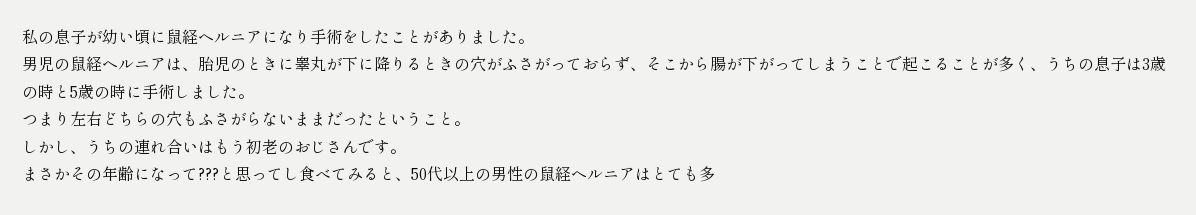私の息子が幼い頃に鼠経ヘルニアになり手術をしたことがありました。
男児の鼠経ヘルニアは、胎児のときに睾丸が下に降りるときの穴がふさがっておらず、そこから腸が下がってしまうことで起こることが多く、うちの息子は3歳の時と5歳の時に手術しました。
つまり左右どちらの穴もふさがらないままだったということ。
しかし、うちの連れ合いはもう初老のおじさんです。
まさかその年齢になって???と思ってし食べてみると、50代以上の男性の鼠経ヘルニアはとても多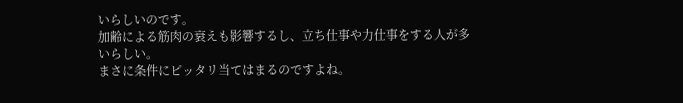いらしいのです。
加齢による筋肉の衰えも影響するし、立ち仕事や力仕事をする人が多いらしい。
まさに条件にピッタリ当てはまるのですよね。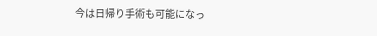今は日帰り手術も可能になっ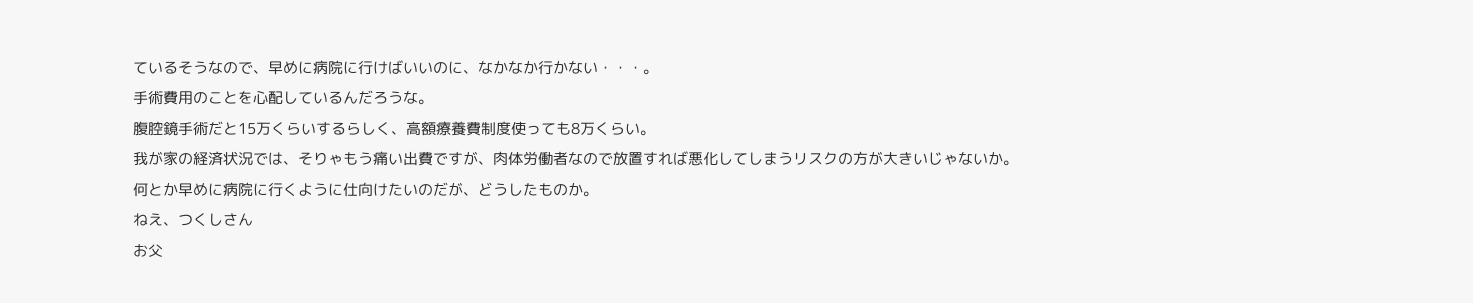ているそうなので、早めに病院に行けばいいのに、なかなか行かない・・・。
手術費用のことを心配しているんだろうな。
腹腔鏡手術だと15万くらいするらしく、高額療養費制度使っても8万くらい。
我が家の経済状況では、そりゃもう痛い出費ですが、肉体労働者なので放置すれば悪化してしまうリスクの方が大きいじゃないか。
何とか早めに病院に行くように仕向けたいのだが、どうしたものか。
ねえ、つくしさん
お父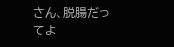さん、脱腸だってよ